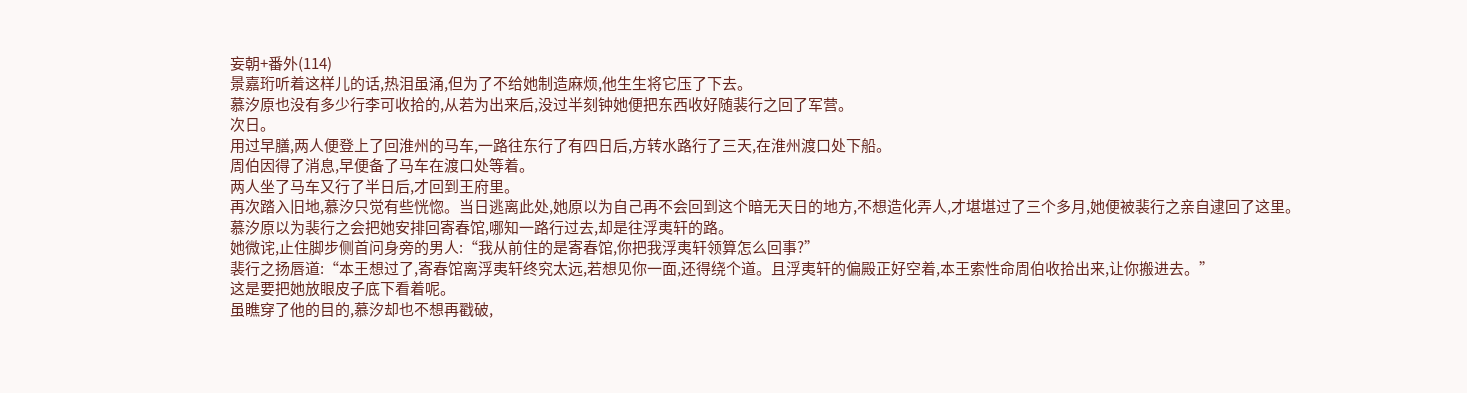妄朝+番外(114)
景嘉珩听着这样儿的话,热泪虽涌,但为了不给她制造麻烦,他生生将它压了下去。
慕汐原也没有多少行李可收拾的,从若为出来后,没过半刻钟她便把东西收好随裴行之回了军营。
次日。
用过早膳,两人便登上了回淮州的马车,一路往东行了有四日后,方转水路行了三天,在淮州渡口处下船。
周伯因得了消息,早便备了马车在渡口处等着。
两人坐了马车又行了半日后,才回到王府里。
再次踏入旧地,慕汐只觉有些恍惚。当日逃离此处,她原以为自己再不会回到这个暗无天日的地方,不想造化弄人,才堪堪过了三个多月,她便被裴行之亲自逮回了这里。
慕汐原以为裴行之会把她安排回寄春馆,哪知一路行过去,却是往浮夷轩的路。
她微诧,止住脚步侧首问身旁的男人:“我从前住的是寄春馆,你把我浮夷轩领算怎么回事?”
裴行之扬唇道:“本王想过了,寄春馆离浮夷轩终究太远,若想见你一面,还得绕个道。且浮夷轩的偏殿正好空着,本王索性命周伯收拾出来,让你搬进去。”
这是要把她放眼皮子底下看着呢。
虽瞧穿了他的目的,慕汐却也不想再戳破,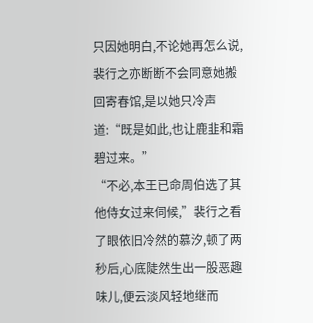只因她明白,不论她再怎么说,裴行之亦断断不会同意她搬回寄春馆,是以她只冷声道:“既是如此,也让鹿韭和霜碧过来。”
“不必,本王已命周伯选了其他侍女过来伺候,”裴行之看了眼依旧冷然的慕汐,顿了两秒后,心底陡然生出一股恶趣味儿,便云淡风轻地继而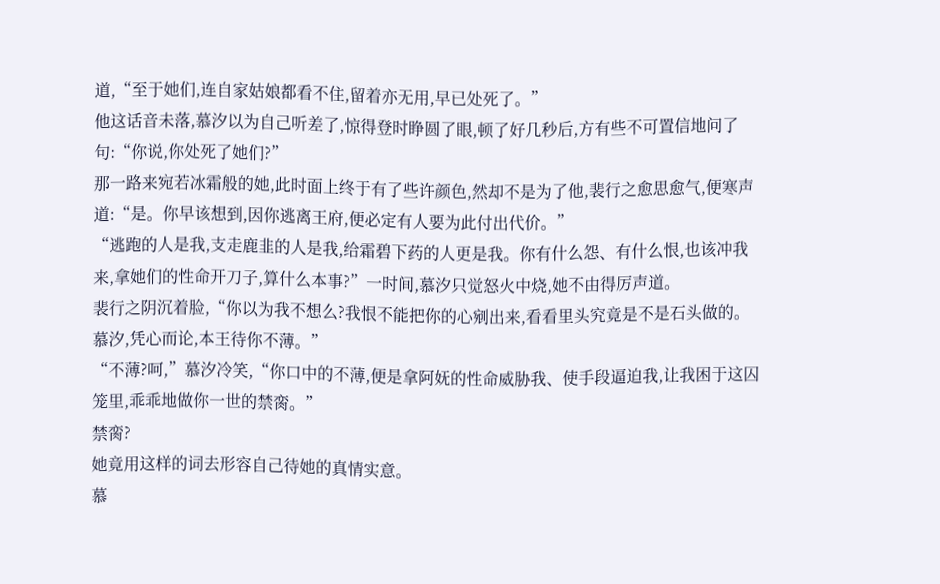道,“至于她们,连自家姑娘都看不住,留着亦无用,早已处死了。”
他这话音未落,慕汐以为自己听差了,惊得登时睁圆了眼,顿了好几秒后,方有些不可置信地问了句:“你说,你处死了她们?”
那一路来宛若冰霜般的她,此时面上终于有了些许颜色,然却不是为了他,裴行之愈思愈气,便寒声道:“是。你早该想到,因你逃离王府,便必定有人要为此付出代价。”
“逃跑的人是我,支走鹿韭的人是我,给霜碧下药的人更是我。你有什么怨、有什么恨,也该冲我来,拿她们的性命开刀子,算什么本事?”一时间,慕汐只觉怒火中烧,她不由得厉声道。
裴行之阴沉着脸,“你以为我不想么?我恨不能把你的心剜出来,看看里头究竟是不是石头做的。慕汐,凭心而论,本王待你不薄。”
“不薄?呵,”慕汐冷笑,“你口中的不薄,便是拿阿妩的性命威胁我、使手段逼迫我,让我困于这囚笼里,乖乖地做你一世的禁脔。”
禁脔?
她竟用这样的词去形容自己待她的真情实意。
慕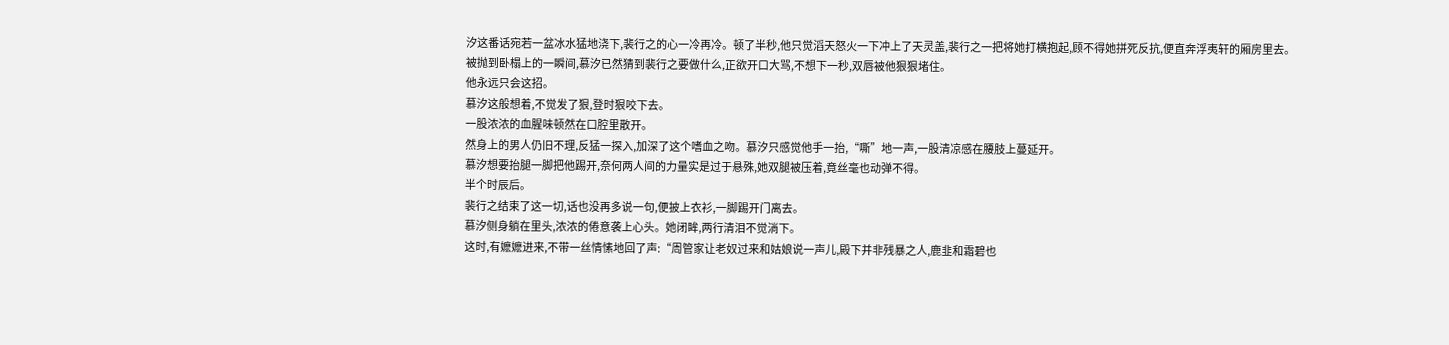汐这番话宛若一盆冰水猛地浇下,裴行之的心一冷再冷。顿了半秒,他只觉滔天怒火一下冲上了天灵盖,裴行之一把将她打横抱起,顾不得她拼死反抗,便直奔浮夷轩的厢房里去。
被抛到卧榻上的一瞬间,慕汐已然猜到裴行之要做什么,正欲开口大骂,不想下一秒,双唇被他狠狠堵住。
他永远只会这招。
慕汐这般想着,不觉发了狠,登时狠咬下去。
一股浓浓的血腥味顿然在口腔里散开。
然身上的男人仍旧不理,反猛一探入,加深了这个嗜血之吻。慕汐只感觉他手一抬,“嘶”地一声,一股清凉感在腰肢上蔓延开。
慕汐想要抬腿一脚把他踢开,奈何两人间的力量实是过于悬殊,她双腿被压着,竟丝毫也动弹不得。
半个时辰后。
裴行之结束了这一切,话也没再多说一句,便披上衣衫,一脚踢开门离去。
慕汐侧身躺在里头,浓浓的倦意袭上心头。她闭眸,两行清泪不觉淌下。
这时,有嬷嬷进来,不带一丝情愫地回了声:“周管家让老奴过来和姑娘说一声儿,殿下并非残暴之人,鹿韭和霜碧也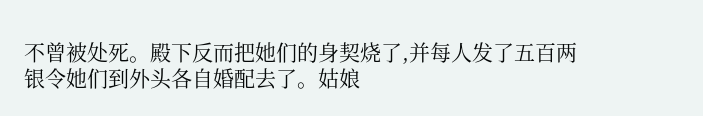不曾被处死。殿下反而把她们的身契烧了,并每人发了五百两银令她们到外头各自婚配去了。姑娘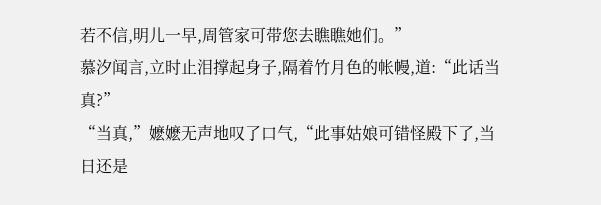若不信,明儿一早,周管家可带您去瞧瞧她们。”
慕汐闻言,立时止泪撑起身子,隔着竹月色的帐幔,道:“此话当真?”
“当真,”嬷嬷无声地叹了口气,“此事姑娘可错怪殿下了,当日还是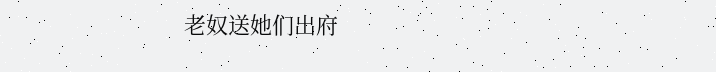老奴送她们出府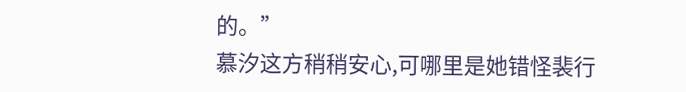的。”
慕汐这方稍稍安心,可哪里是她错怪裴行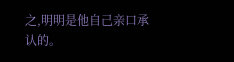之,明明是他自己亲口承认的。